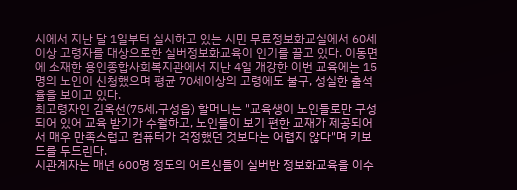시에서 지난 달 1일부터 실시하고 있는 시민 무료정보화교실에서 60세이상 고령자를 대상으로한 실버정보화교육이 인기를 끌고 있다. 이동면에 소재한 용인종합사회복지관에서 지난 4일 개강한 이번 교육에는 15명의 노인이 신청했으며 평균 70세이상의 고령에도 불구, 성실한 출석율을 보이고 있다.
최고령자인 김옥선(75세,구성읍) 할머니는 "교육생이 노인들로만 구성되어 있어 교육 받기가 수월하고, 노인들이 보기 편한 교재가 제공되어서 매우 만족스럽고 컴퓨터가 걱정했던 것보다는 어렵지 않다"며 키보드를 두드린다.
시관계자는 매년 600명 정도의 어르신들이 실버반 정보화교육을 이수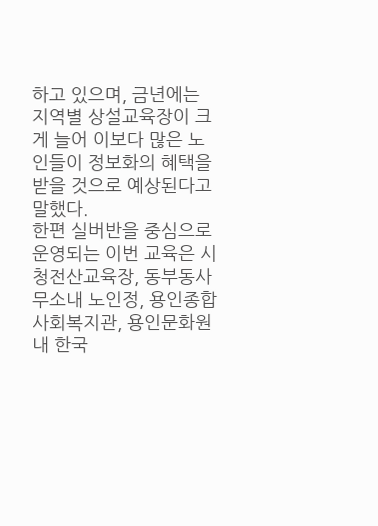하고 있으며, 금년에는 지역별 상설교육장이 크게 늘어 이보다 많은 노인들이 정보화의 혜택을 받을 것으로 예상된다고 말했다.
한편 실버반을 중심으로 운영되는 이번 교육은 시청전산교육장, 동부동사무소내 노인정, 용인종합사회복지관, 용인문화원내 한국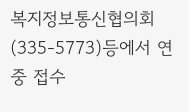복지정보통신협의회(335-5773)등에서 연중 접수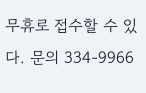무휴로 접수할 수 있다. 문의 334-9966